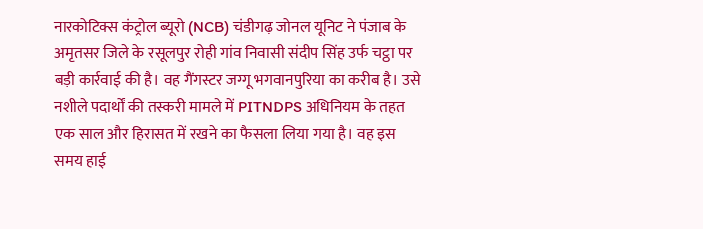नारकोटिक्स कंट्रोल ब्यूरो (NCB) चंडीगढ़ जोनल यूनिट ने पंजाब के अमृतसर जिले के रसूलपुर रोही गांव निवासी संदीप सिंह उर्फ चट्ठा पर बड़ी कार्रवाई की है। वह गैंगस्टर जग्गू भगवानपुरिया का करीब है। उसे नशीले पदार्थों की तस्करी मामले में PITNDPS अधिनियम के तहत एक साल और हिरासत में रखने का फैसला लिया गया है। वह इस समय हाई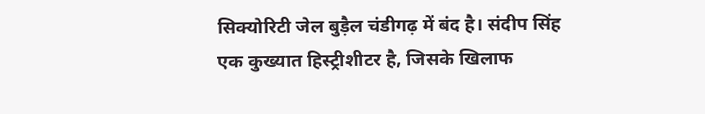सिक्योरिटी जेल बुड़ैल चंडीगढ़ में बंद है। संदीप सिंह एक कुख्यात हिस्ट्रीशीटर है, जिसके खिलाफ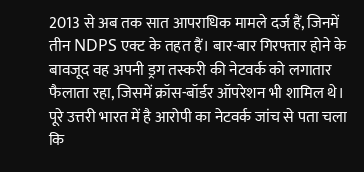2013 से अब तक सात आपराधिक मामले दर्ज हैं, जिनमें तीन NDPS एक्ट के तहत हैं। बार-बार गिरफ्तार होने के बावजूद वह अपनी ड्रग तस्करी की नेटवर्क को लगातार फैलाता रहा, जिसमें क्रॉस-बॉर्डर ऑपरेशन भी शामिल थे। पूरे उत्तरी भारत में है आरोपी का नेटवर्क जांच से पता चला कि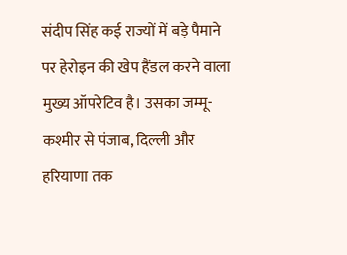संदीप सिंह कई राज्यों में बड़े पैमाने पर हेरोइन की खेप हैंडल करने वाला मुख्य ऑपरेटिव है। उसका जम्मू-कश्मीर से पंजाब, दिल्ली और हरियाणा तक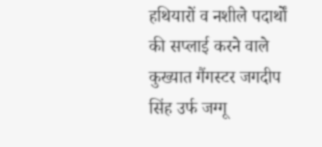हथियारों व नशीले पदार्थों की सप्लाई करने वाले कुख्यात गैंगस्टर जगदीप सिंह उर्फ जग्गू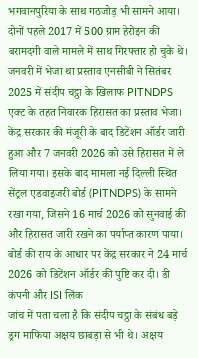भगवानपुरिया के साथ गठजोड़ भी सामने आया। दोनों पहले 2017 में 500 ग्राम हेरोइन की बरामदगी वाले मामले में साथ गिरफ्तार हो चुके थे। जनवरी में भेजा था प्रस्ताव एनसीबी ने सितंबर 2025 में संदीप चट्ठा के खिलाफ PITNDPS एक्ट के तहत निवारक हिरासत का प्रस्ताव भेजा। केंद्र सरकार की मंजूरी के बाद डिटेंशन ऑर्डर जारी हुआ और 7 जनवरी 2026 को उसे हिरासत में ले लिया गया। इसके बाद मामला नई दिल्ली स्थित सेंट्रल एडवाइजरी बोर्ड (PITNDPS) के सामने रखा गया, जिसने 16 मार्च 2026 को सुनवाई की और हिरासत जारी रखने का पर्याप्त कारण पाया। बोर्ड की राय के आधार पर केंद्र सरकार ने 24 मार्च 2026 को डिटेंशन ऑर्डर की पुष्टि कर दी। डी कंपनी और ISI लिंक
जांच में पता चला है कि संदीप चट्ठा के संबंध बड़े ड्रग माफिया अक्षय छाबड़ा से भी थे। अक्षय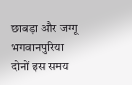छाबड़ा और जग्गू भगवानपुरिया दोनों इस समय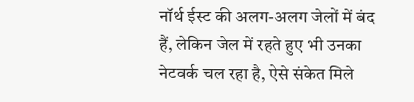नॉर्थ ईस्ट की अलग-अलग जेलों में बंद हैं, लेकिन जेल में रहते हुए भी उनका नेटवर्क चल रहा है, ऐसे संकेत मिले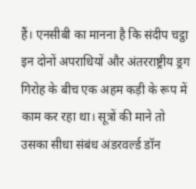हैं। एनसीबी का मानना है कि संदीप चट्ठा इन दोनों अपराधियों और अंतरराष्ट्रीय ड्रग गिरोह के बीच एक अहम कड़ी के रूप में काम कर रहा था। सूत्रों की माने तो उसका सीधा संबंध अंडरवर्ल्ड डॉन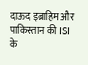दाऊद इब्राहिम और पाकिस्तान की ISI के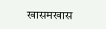खासमखास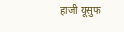हाजी यूसुफ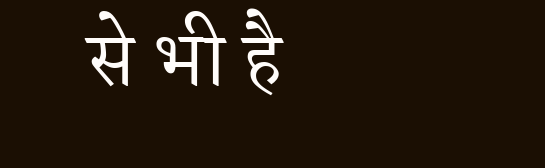से भी है